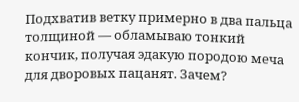Подхватив ветку примерно в два пальца толщиной — обламываю тонкий кончик, получая эдакую породою меча для дворовых пацанят. Зачем?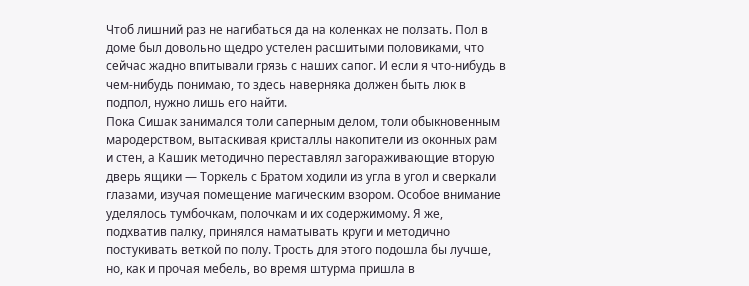Чтоб лишний раз не нагибаться да на коленках не ползать. Пол в доме был довольно щедро устелен расшитыми половиками, что сейчас жадно впитывали грязь с наших сапог. И если я что-нибудь в чем-нибудь понимаю, то здесь наверняка должен быть люк в подпол, нужно лишь его найти.
Пока Сишак занимался толи саперным делом, толи обыкновенным мародерством, вытаскивая кристаллы накопители из оконных рам и стен, а Кашик методично переставлял загораживающие вторую дверь ящики — Торкель с Братом ходили из угла в угол и сверкали глазами, изучая помещение магическим взором. Особое внимание уделялось тумбочкам, полочкам и их содержимому. Я же, подхватив палку, принялся наматывать круги и методично постукивать веткой по полу. Трость для этого подошла бы лучше, но, как и прочая мебель, во время штурма пришла в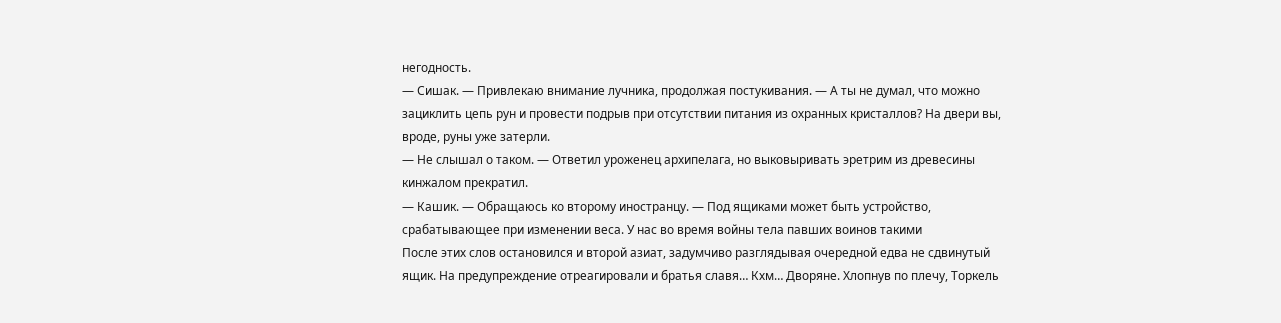негодность.
— Сишак. — Привлекаю внимание лучника, продолжая постукивания. — А ты не думал, что можно зациклить цепь рун и провести подрыв при отсутствии питания из охранных кристаллов? На двери вы, вроде, руны уже затерли.
— Не слышал о таком. — Ответил уроженец архипелага, но выковыривать эретрим из древесины кинжалом прекратил.
— Кашик. — Обращаюсь ко второму иностранцу. — Под ящиками может быть устройство, срабатывающее при изменении веса. У нас во время войны тела павших воинов такими
После этих слов остановился и второй азиат, задумчиво разглядывая очередной едва не сдвинутый ящик. На предупреждение отреагировали и братья славя… Кхм… Дворяне. Хлопнув по плечу, Торкель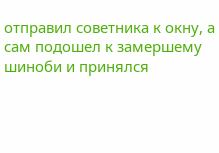отправил советника к окну, а сам подошел к замершему шиноби и принялся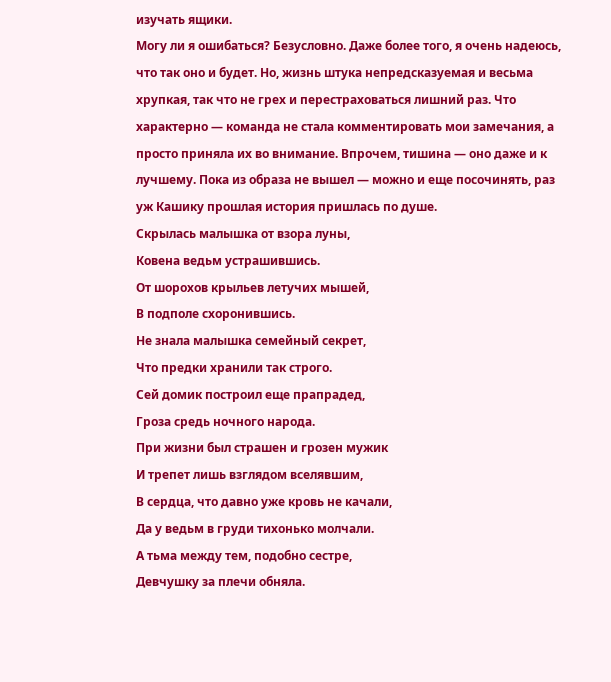изучать ящики.
Могу ли я ошибаться? Безусловно. Даже более того, я очень надеюсь, что так оно и будет. Но, жизнь штука непредсказуемая и весьма хрупкая, так что не грех и перестраховаться лишний раз. Что характерно — команда не стала комментировать мои замечания, а просто приняла их во внимание. Впрочем, тишина — оно даже и к лучшему. Пока из образа не вышел — можно и еще посочинять, раз уж Кашику прошлая история пришлась по душе.
Скрылась малышка от взора луны,
Ковена ведьм устрашившись.
От шорохов крыльев летучих мышей,
В подполе схоронившись.
Не знала малышка семейный секрет,
Что предки хранили так строго.
Сей домик построил еще прапрадед,
Гроза средь ночного народа.
При жизни был страшен и грозен мужик
И трепет лишь взглядом вселявшим,
В сердца, что давно уже кровь не качали,
Да у ведьм в груди тихонько молчали.
А тьма между тем, подобно сестре,
Девчушку за плечи обняла.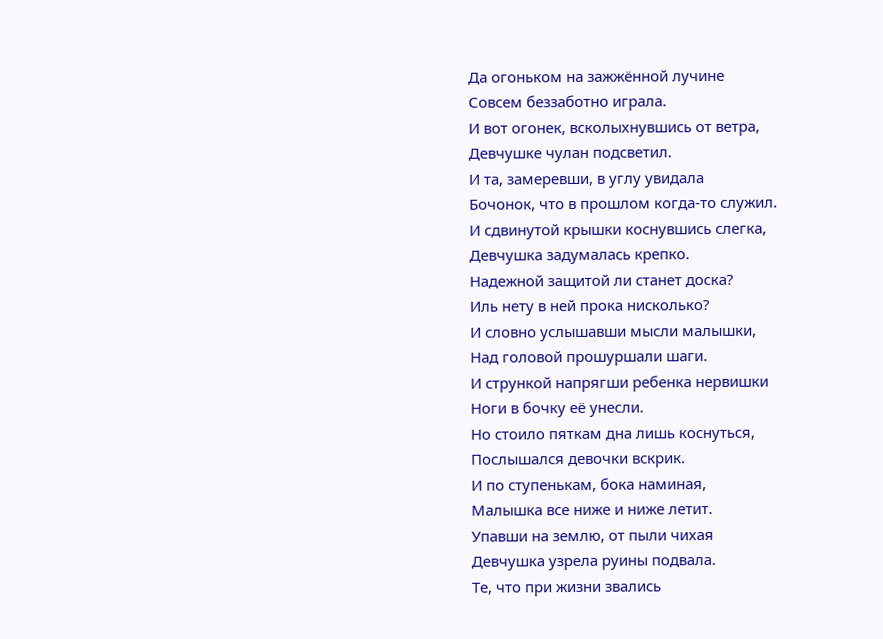Да огоньком на зажжённой лучине
Совсем беззаботно играла.
И вот огонек, всколыхнувшись от ветра,
Девчушке чулан подсветил.
И та, замеревши, в углу увидала
Бочонок, что в прошлом когда-то служил.
И сдвинутой крышки коснувшись слегка,
Девчушка задумалась крепко.
Надежной защитой ли станет доска?
Иль нету в ней прока нисколько?
И словно услышавши мысли малышки,
Над головой прошуршали шаги.
И стрункой напрягши ребенка нервишки
Ноги в бочку её унесли.
Но стоило пяткам дна лишь коснуться,
Послышался девочки вскрик.
И по ступенькам, бока наминая,
Малышка все ниже и ниже летит.
Упавши на землю, от пыли чихая
Девчушка узрела руины подвала.
Те, что при жизни звались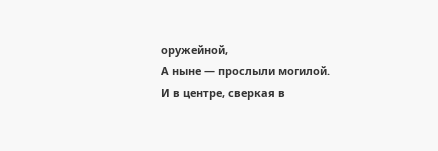оружейной,
А ныне — прослыли могилой.
И в центре, сверкая в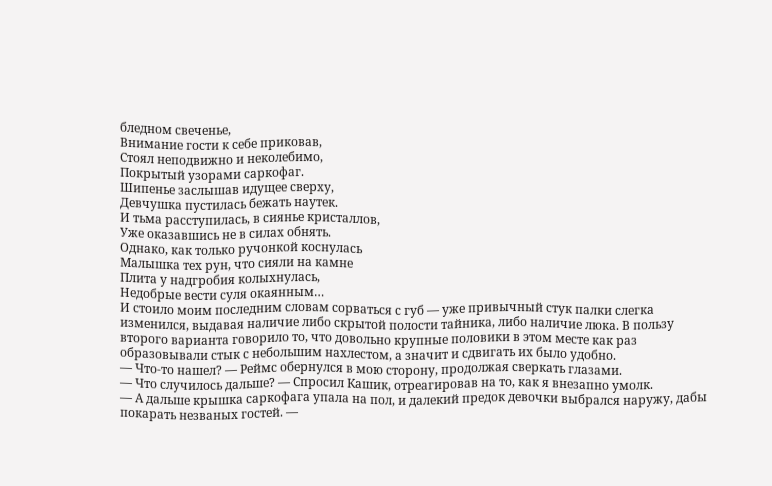бледном свеченье,
Внимание гости к себе приковав,
Стоял неподвижно и неколебимо,
Покрытый узорами саркофаг.
Шипенье заслышав идущее сверху,
Девчушка пустилась бежать наутек.
И тьма расступилась, в сиянье кристаллов,
Уже оказавшись не в силах обнять.
Однако, как только ручонкой коснулась
Малышка тех рун, что сияли на камне
Плита у надгробия колыхнулась,
Недобрые вести суля окаянным…
И стоило моим последним словам сорваться с губ — уже привычный стук палки слегка изменился, выдавая наличие либо скрытой полости тайника, либо наличие люка. В пользу второго варианта говорило то, что довольно крупные половики в этом месте как раз образовывали стык с небольшим нахлестом, а значит и сдвигать их было удобно.
— Что-то нашел? — Реймс обернулся в мою сторону, продолжая сверкать глазами.
— Что случилось дальше? — Спросил Кашик, отреагировав на то, как я внезапно умолк.
— А дальше крышка саркофага упала на пол, и далекий предок девочки выбрался наружу, дабы покарать незваных гостей. —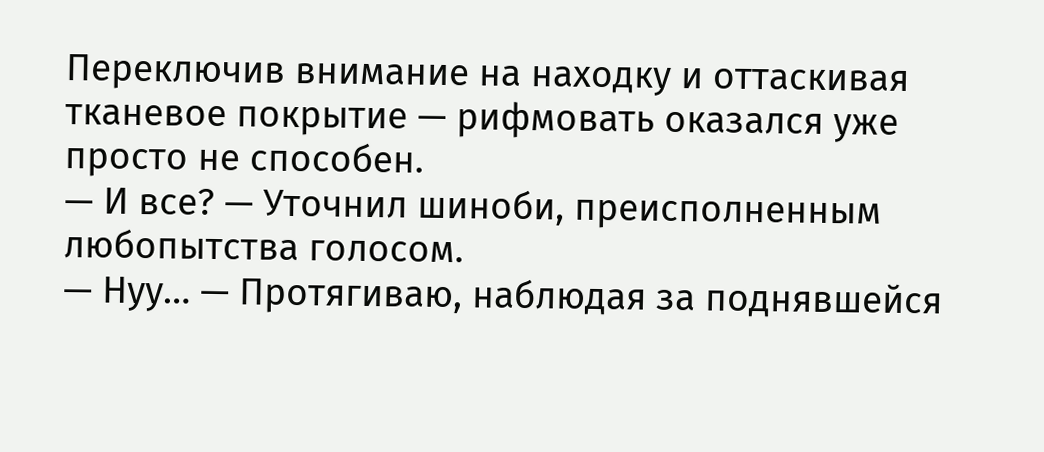Переключив внимание на находку и оттаскивая тканевое покрытие — рифмовать оказался уже просто не способен.
— И все? — Уточнил шиноби, преисполненным любопытства голосом.
— Нуу… — Протягиваю, наблюдая за поднявшейся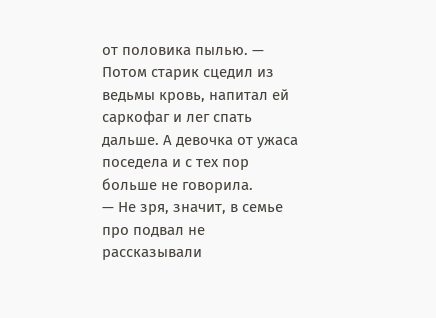от половика пылью. — Потом старик сцедил из ведьмы кровь, напитал ей саркофаг и лег спать дальше. А девочка от ужаса поседела и с тех пор больше не говорила.
— Не зря, значит, в семье про подвал не рассказывали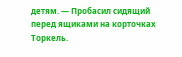детям. — Пробасил сидящий перед ящиками на корточках Торкель.